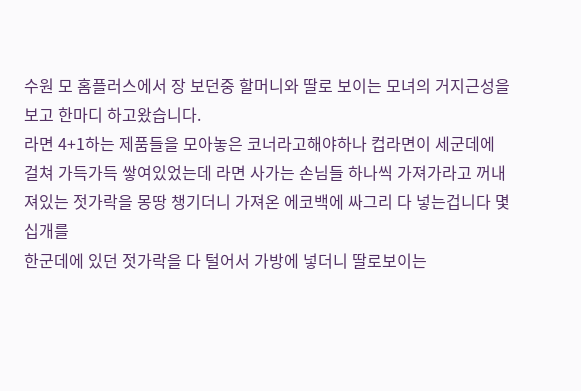수원 모 홈플러스에서 장 보던중 할머니와 딸로 보이는 모녀의 거지근성을 보고 한마디 하고왔습니다.
라면 4+1하는 제품들을 모아놓은 코너라고해야하나 컵라면이 세군데에 걸쳐 가득가득 쌓여있었는데 라면 사가는 손님들 하나씩 가져가라고 꺼내져있는 젓가락을 몽땅 챙기더니 가져온 에코백에 싸그리 다 넣는겁니다 몇십개를
한군데에 있던 젓가락을 다 털어서 가방에 넣더니 딸로보이는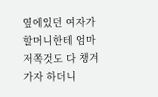옆에있던 여자가 할머니한테 엄마 저쪽것도 다 챙겨가자 하더니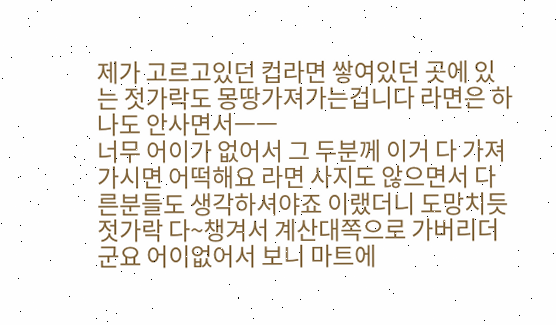제가 고르고있던 컵라면 쌓여있던 곳에 있는 젓가락도 몽땅가져가는겁니다 라면은 하나도 안사면서ㅡㅡ
너무 어이가 없어서 그 두분께 이거 다 가져가시면 어떡해요 라면 사지도 않으면서 다른분들도 생각하셔야죠 이랬더니 도망치듯 젓가락 다~챙겨서 계산대쪽으로 가버리더군요 어이없어서 보니 마트에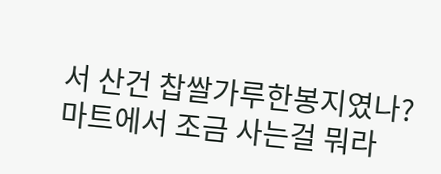서 산건 찹쌀가루한봉지였나?
마트에서 조금 사는걸 뭐라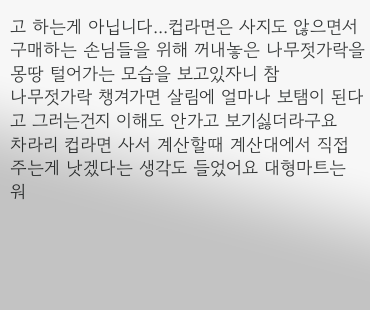고 하는게 아닙니다...컵라면은 사지도 않으면서 구매하는 손님들을 위해 꺼내놓은 나무젓가락을 몽땅 털어가는 모습을 보고있자니 참
나무젓가락 챙겨가면 살림에 얼마나 보탬이 된다고 그러는건지 이해도 안가고 보기싫더라구요
차라리 컵라면 사서 계산할때 계산대에서 직접 주는게 낫겠다는 생각도 들었어요 대형마트는 워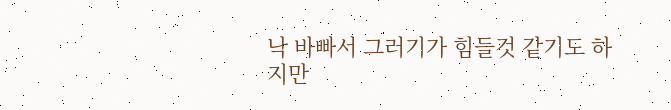낙 바빠서 그러기가 힘들것 같기도 하지만